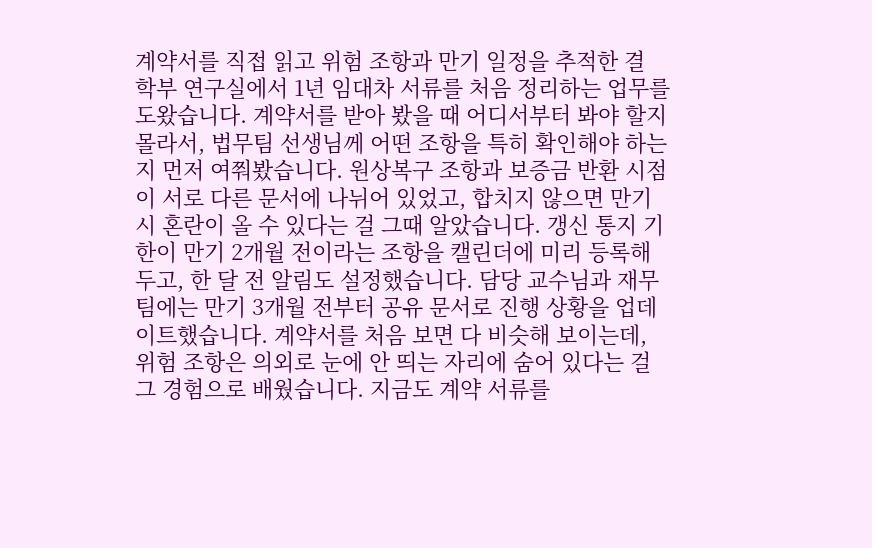계약서를 직접 읽고 위험 조항과 만기 일정을 추적한 결
학부 연구실에서 1년 임대차 서류를 처음 정리하는 업무를 도왔습니다. 계약서를 받아 봤을 때 어디서부터 봐야 할지 몰라서, 법무팀 선생님께 어떤 조항을 특히 확인해야 하는지 먼저 여쭤봤습니다. 원상복구 조항과 보증금 반환 시점이 서로 다른 문서에 나뉘어 있었고, 합치지 않으면 만기 시 혼란이 올 수 있다는 걸 그때 알았습니다. 갱신 통지 기한이 만기 2개월 전이라는 조항을 캘린더에 미리 등록해 두고, 한 달 전 알림도 설정했습니다. 담당 교수님과 재무팀에는 만기 3개월 전부터 공유 문서로 진행 상황을 업데이트했습니다. 계약서를 처음 보면 다 비슷해 보이는데, 위험 조항은 의외로 눈에 안 띄는 자리에 숨어 있다는 걸 그 경험으로 배웠습니다. 지금도 계약 서류를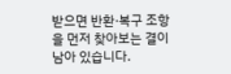받으면 반환·복구 조항을 먼저 찾아보는 결이 남아 있습니다.